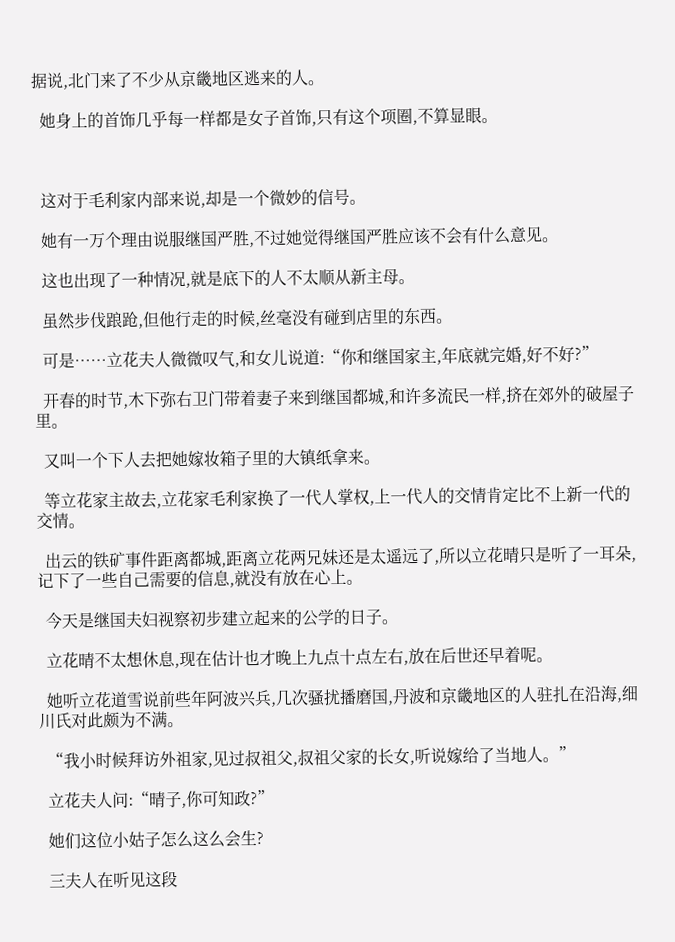据说,北门来了不少从京畿地区逃来的人。

  她身上的首饰几乎每一样都是女子首饰,只有这个项圈,不算显眼。



  这对于毛利家内部来说,却是一个微妙的信号。

  她有一万个理由说服继国严胜,不过她觉得继国严胜应该不会有什么意见。

  这也出现了一种情况,就是底下的人不太顺从新主母。

  虽然步伐踉跄,但他行走的时候,丝毫没有碰到店里的东西。

  可是……立花夫人微微叹气,和女儿说道:“你和继国家主,年底就完婚,好不好?”

  开春的时节,木下弥右卫门带着妻子来到继国都城,和许多流民一样,挤在郊外的破屋子里。

  又叫一个下人去把她嫁妆箱子里的大镇纸拿来。

  等立花家主故去,立花家毛利家换了一代人掌权,上一代人的交情肯定比不上新一代的交情。

  出云的铁矿事件距离都城,距离立花两兄妹还是太遥远了,所以立花晴只是听了一耳朵,记下了一些自己需要的信息,就没有放在心上。

  今天是继国夫妇视察初步建立起来的公学的日子。

  立花晴不太想休息,现在估计也才晚上九点十点左右,放在后世还早着呢。

  她听立花道雪说前些年阿波兴兵,几次骚扰播磨国,丹波和京畿地区的人驻扎在沿海,细川氏对此颇为不满。

  “我小时候拜访外祖家,见过叔祖父,叔祖父家的长女,听说嫁给了当地人。”

  立花夫人问:“晴子,你可知政?”

  她们这位小姑子怎么这么会生?

  三夫人在听见这段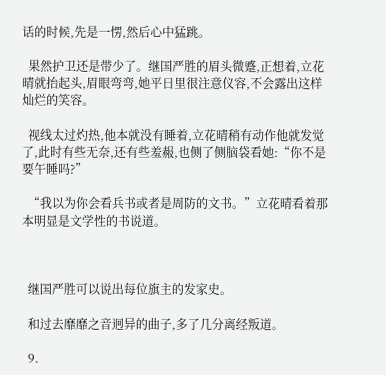话的时候,先是一愣,然后心中猛跳。

  果然护卫还是带少了。继国严胜的眉头微蹙,正想着,立花晴就抬起头,眉眼弯弯,她平日里很注意仪容,不会露出这样灿烂的笑容。

  视线太过灼热,他本就没有睡着,立花晴稍有动作他就发觉了,此时有些无奈,还有些羞赧,也侧了侧脑袋看她:“你不是要午睡吗?”

  “我以为你会看兵书或者是周防的文书。”立花晴看着那本明显是文学性的书说道。



  继国严胜可以说出每位旗主的发家史。

  和过去靡靡之音迥异的曲子,多了几分离经叛道。

  9.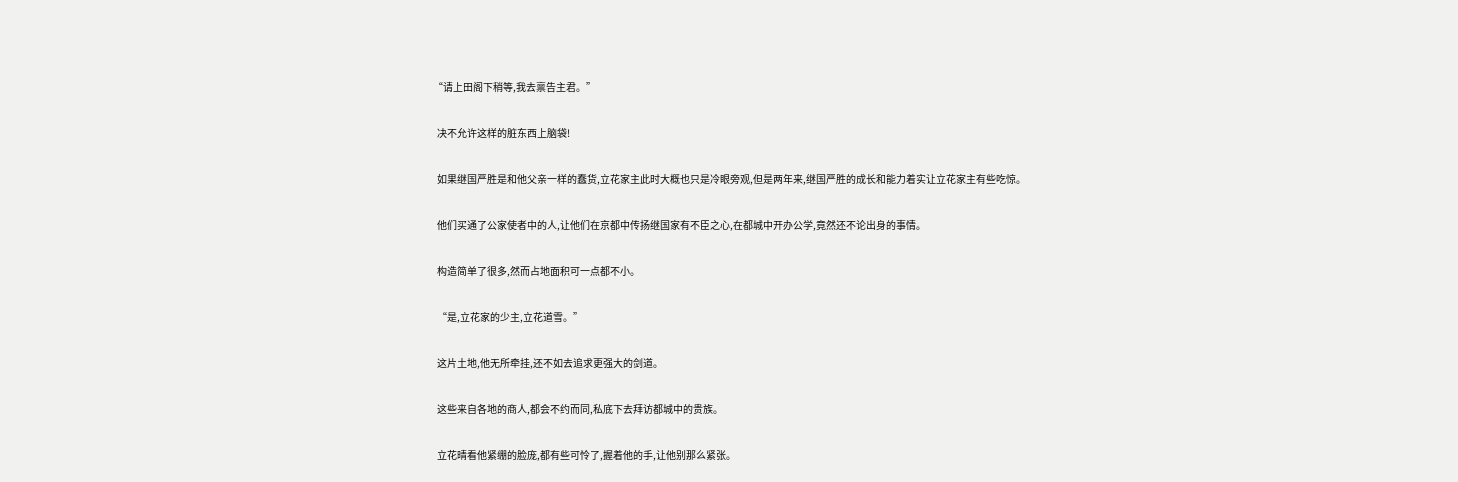“请上田阁下稍等,我去禀告主君。”

  决不允许这样的脏东西上脑袋!

  如果继国严胜是和他父亲一样的蠢货,立花家主此时大概也只是冷眼旁观,但是两年来,继国严胜的成长和能力着实让立花家主有些吃惊。

  他们买通了公家使者中的人,让他们在京都中传扬继国家有不臣之心,在都城中开办公学,竟然还不论出身的事情。

  构造简单了很多,然而占地面积可一点都不小。

  “是,立花家的少主,立花道雪。”

  这片土地,他无所牵挂,还不如去追求更强大的剑道。

  这些来自各地的商人,都会不约而同,私底下去拜访都城中的贵族。

  立花晴看他紧绷的脸庞,都有些可怜了,握着他的手,让他别那么紧张。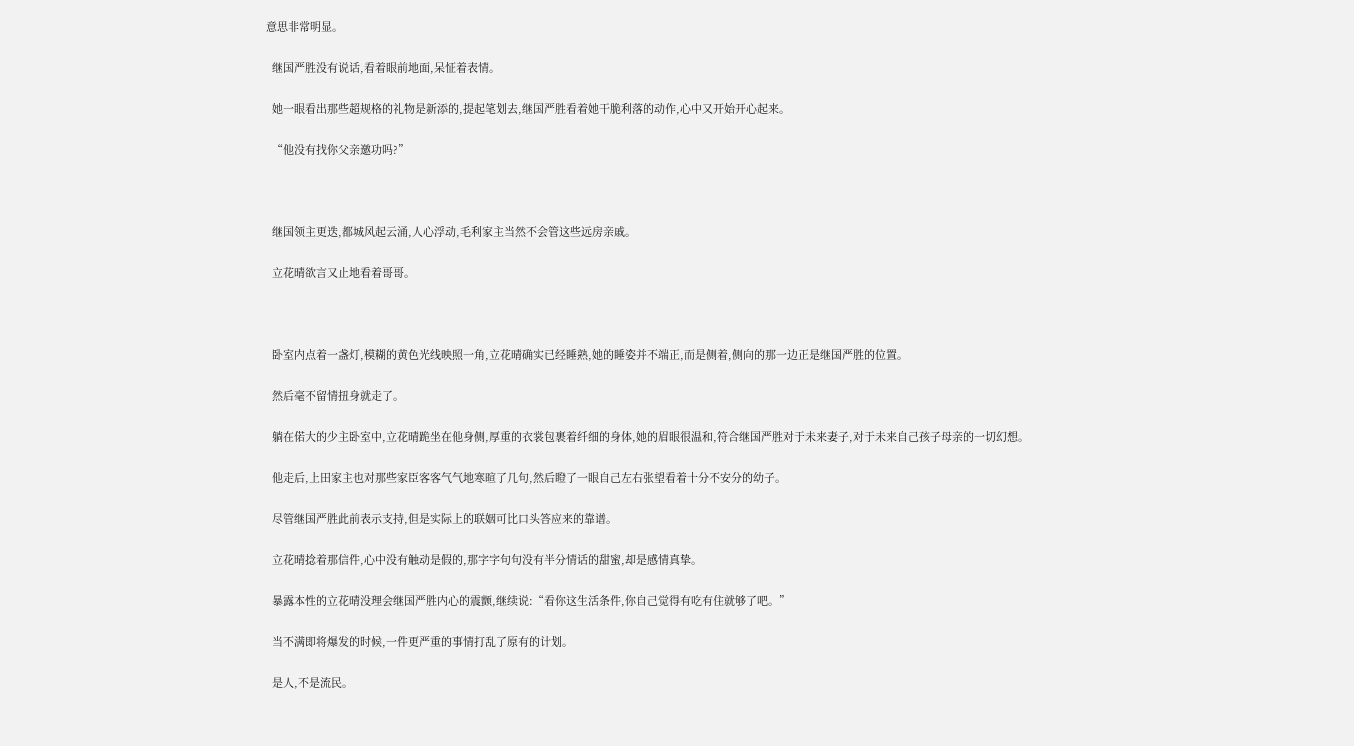意思非常明显。

  继国严胜没有说话,看着眼前地面,呆怔着表情。

  她一眼看出那些超规格的礼物是新添的,提起笔划去,继国严胜看着她干脆利落的动作,心中又开始开心起来。

  “他没有找你父亲邀功吗?”



  继国领主更迭,都城风起云涌,人心浮动,毛利家主当然不会管这些远房亲戚。

  立花晴欲言又止地看着哥哥。



  卧室内点着一盏灯,模糊的黄色光线映照一角,立花晴确实已经睡熟,她的睡姿并不端正,而是侧着,侧向的那一边正是继国严胜的位置。

  然后毫不留情扭身就走了。

  躺在偌大的少主卧室中,立花晴跪坐在他身侧,厚重的衣裳包裹着纤细的身体,她的眉眼很温和,符合继国严胜对于未来妻子,对于未来自己孩子母亲的一切幻想。

  他走后,上田家主也对那些家臣客客气气地寒暄了几句,然后瞪了一眼自己左右张望看着十分不安分的幼子。

  尽管继国严胜此前表示支持,但是实际上的联姻可比口头答应来的靠谱。

  立花晴捻着那信件,心中没有触动是假的,那字字句句没有半分情话的甜蜜,却是感情真挚。

  暴露本性的立花晴没理会继国严胜内心的震颤,继续说:“看你这生活条件,你自己觉得有吃有住就够了吧。”

  当不满即将爆发的时候,一件更严重的事情打乱了原有的计划。

  是人,不是流民。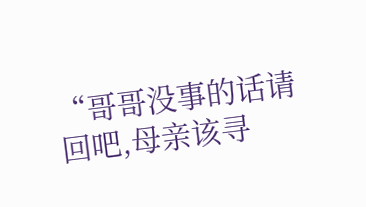“哥哥没事的话请回吧,母亲该寻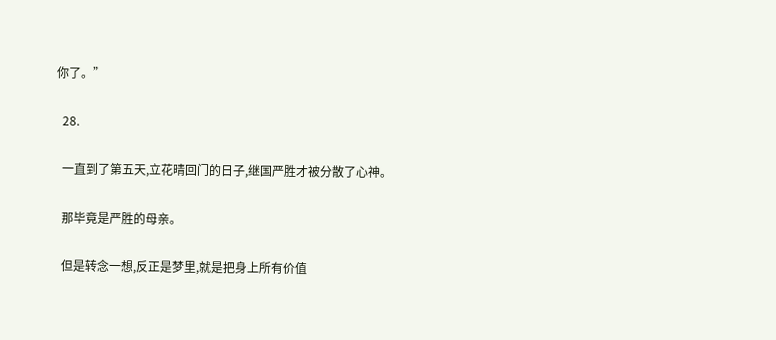你了。”

  28.

  一直到了第五天,立花晴回门的日子,继国严胜才被分散了心神。

  那毕竟是严胜的母亲。

  但是转念一想,反正是梦里,就是把身上所有价值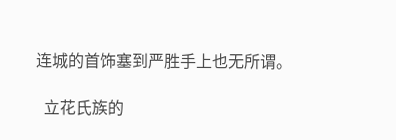连城的首饰塞到严胜手上也无所谓。

  立花氏族的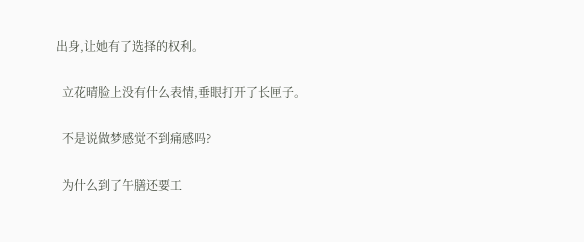出身,让她有了选择的权利。

  立花晴脸上没有什么表情,垂眼打开了长匣子。

  不是说做梦感觉不到痛感吗?

  为什么到了午膳还要工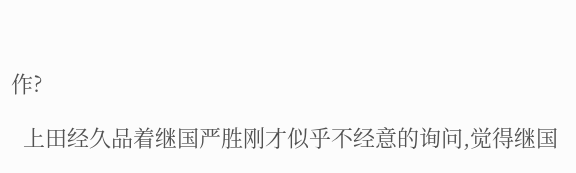作?

  上田经久品着继国严胜刚才似乎不经意的询问,觉得继国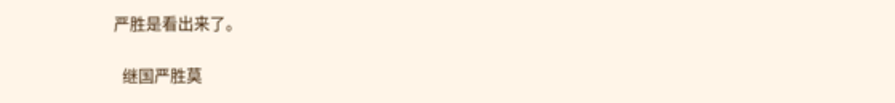严胜是看出来了。

  继国严胜莫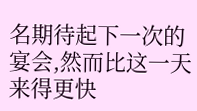名期待起下一次的宴会,然而比这一天来得更快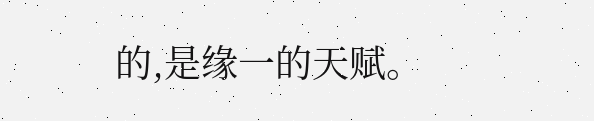的,是缘一的天赋。